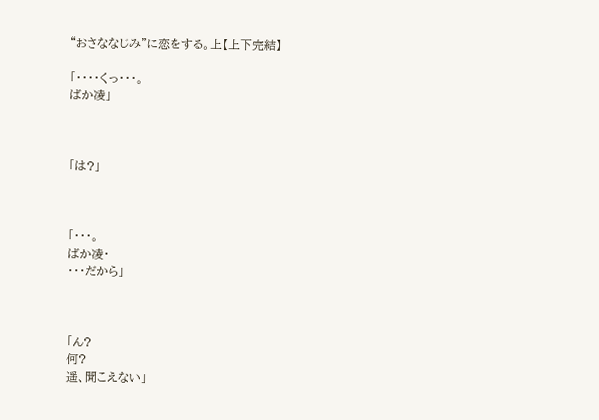“おさななじみ”に恋をする。上【上下完結】

「・・・・くっ・・・。
ばか凌」



「は?」



「・・・。
ばか凌・
・・・だから」



「ん?
何?
遥、聞こえない」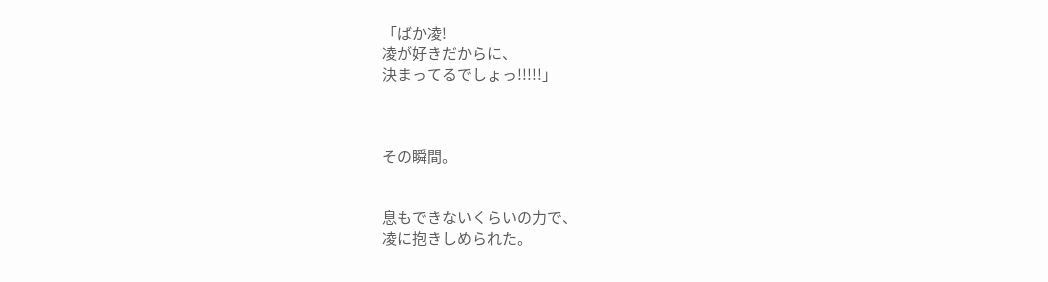「ばか凌!
凌が好きだからに、
決まってるでしょっ!!!!!」



その瞬間。


息もできないくらいの力で、
凌に抱きしめられた。